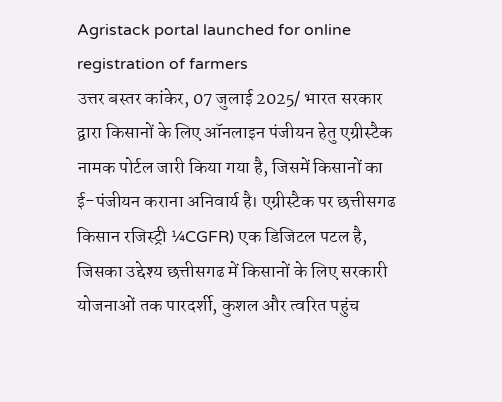Agristack portal launched for online registration of farmers
उत्तर बस्तर कांकेर, 07 जुलाई 2025/ भारत सरकार द्वारा किसानों के लिए ऑनलाइन पंजीयन हेतु एग्रीस्टैक नामक पोर्टल जारी किया गया है, जिसमें किसानों का ई-पंजीयन कराना अनिवार्य है। एग्रीस्टैक पर छत्तीसगढ किसान रजिस्ट्री ¼CGFR) एक डिजिटल पटल है, जिसका उद्देश्य छत्तीसगढ में किसानों के लिए सरकारी योजनाओं तक पारदर्शी, कुशल और त्वरित पहुंच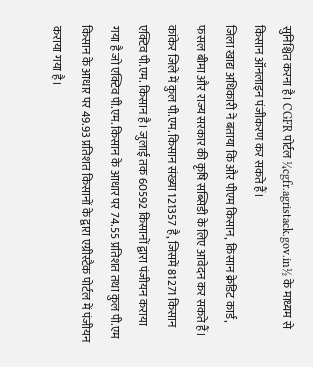सुनिश्चित करना है। CGFR पोर्टल ¼cgfr.agristack.gov.in½ के माध्यम से किसान ऑनलाइन पंजीकरण कर सकते हैं।
जिला खाद्य अधिकारी ने बताया कि और पीएम किसान, किसान क्रेडिट कार्ड, फसल बीमा और राज्य सरकार की कृषि सब्सिडी के लिए आवेदन कर सकते हैं। कांकेर जिले में कुल पी.एम. किसान संख्या 121357 है, जिसमें 81271 किसान एक्टिव पी.एम. किसान है। जुलाई तक 60592 किसानों द्वारा पंजीयन कराया गया है जो एक्टिव पी.एम. किसान के आधार पर 74.55 प्रतिशत तथा कुल पी.एम किसान के आधार पर 49.93 प्रतिशत किसानों के द्वारा एग्रीस्टैक पोर्टल में पंजीयन कराया गया है।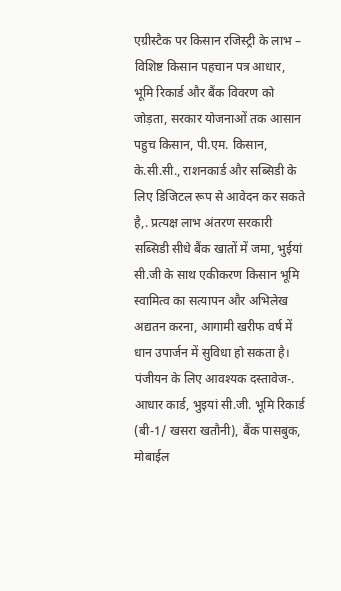एग्रीस्टैक पर किसान रजिस्ट्री के लाभ –
विशिष्ट किसान पहचान पत्र आधार, भूमि रिकार्ड और बैंक विवरण को जोड़ता, सरकार योजनाओं तक आसान पहुच किसान, पी.एम. किसान, के.सी.सी., राशनकार्ड और सब्सिडी के लिए डिजिटल रूप से आवेदन कर सकते है,. प्रत्यक्ष लाभ अंतरण सरकारी सब्सिडी सीधे बैंक खातों में जमा, भुईयां सी.जी के साथ एकीकरण किसान भूमि स्वामित्व का सत्यापन और अभिलेख अद्यतन करना, आगामी खरीफ वर्ष में धान उपार्जन में सुविधा हो सकता है।
पंजीयन के लिए आवश्यक दस्तावेज-. आधार कार्ड, भुइयां सी.जी. भूमि रिकार्ड (बी-1/ खसरा खतौनी), बैंक पासबुक, मोबाईल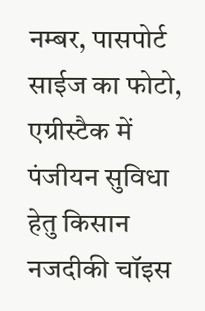नम्बर, पासपोर्ट साईज का फोटो, एग्रीस्टैक में पंजीयन सुविधा हेतु किसान नजदीकी चॉइस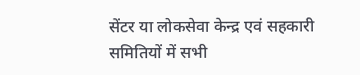सेंटर या लोकसेवा केन्द्र एवं सहकारी समितियों में सभी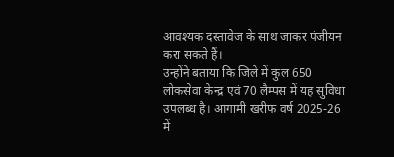आवश्यक दस्तावेज के साथ जाकर पंजीयन करा सकते हैं।
उन्होंने बताया कि जिले में कुल 650 लोकसेवा केन्द्र एवं 70 लैम्पस में यह सुविधा उपलब्ध है। आगामी खरीफ वर्ष 2025-26 में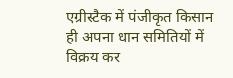एग्रीस्टैक में पंजीकृत किसान ही अपना धान समितियों में विक्रय कर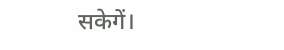सकेगें।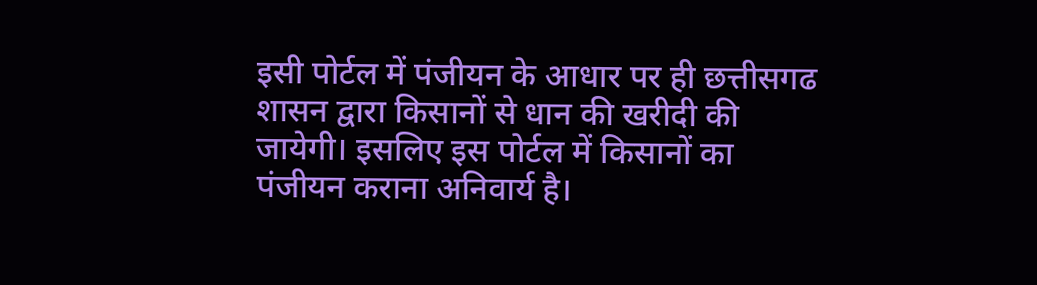इसी पोर्टल में पंजीयन के आधार पर ही छत्तीसगढ शासन द्वारा किसानों से धान की खरीदी की जायेगी। इसलिए इस पोर्टल में किसानों का पंजीयन कराना अनिवार्य है।